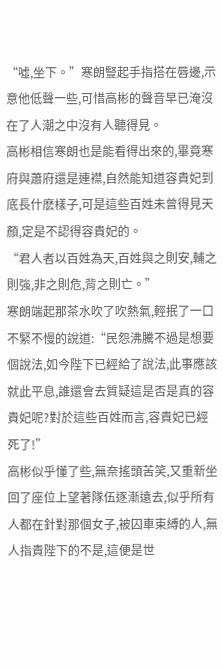“噓,坐下。”寒朗豎起手指搭在唇邊,示意他低聲一些,可惜高彬的聲音早已淹沒在了人潮之中沒有人聽得見。
高彬相信寒朗也是能看得出來的,畢竟寒府與蕭府還是連襟,自然能知道容貴妃到底長什麽樣子,可是這些百姓未曾得見天顏,定是不認得容貴妃的。
“君人者以百姓為天,百姓與之則安,輔之則強,非之則危,背之則亡。”
寒朗端起那茶水吹了吹熱氣,輕抿了一口不緊不慢的說道:“民怨沸騰不過是想要個說法,如今陛下已經給了說法,此事應該就此平息,誰還會去質疑這是否是真的容貴妃呢?對於這些百姓而言,容貴妃已經死了!”
高彬似乎懂了些,無奈搖頭苦笑,又重新坐回了座位上望著隊伍逐漸遠去,似乎所有人都在針對那個女子,被囚車束縛的人,無人指責陛下的不是,這便是世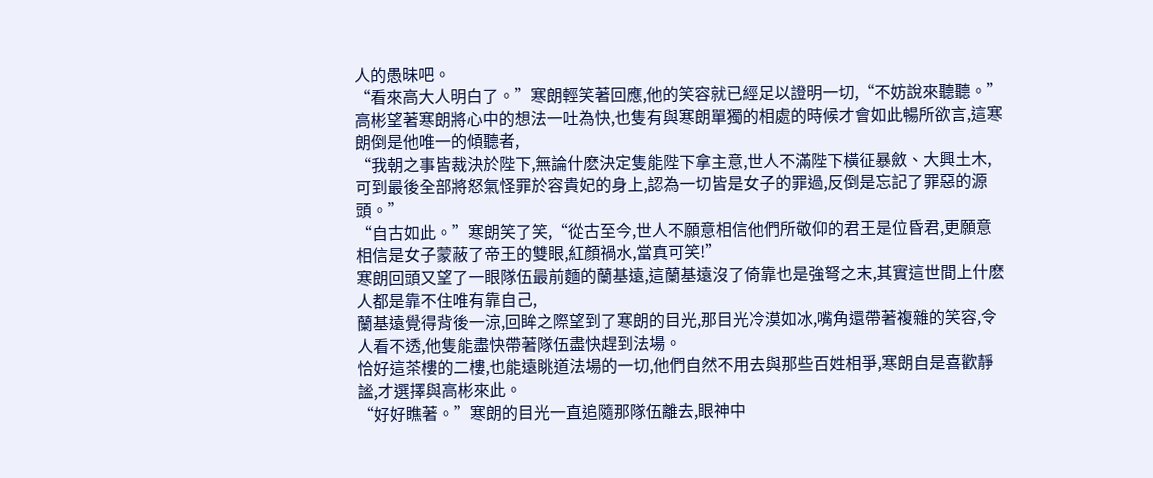人的愚昧吧。
“看來高大人明白了。”寒朗輕笑著回應,他的笑容就已經足以證明一切,“不妨說來聽聽。”
高彬望著寒朗將心中的想法一吐為快,也隻有與寒朗單獨的相處的時候才會如此暢所欲言,這寒朗倒是他唯一的傾聽者,
“我朝之事皆裁決於陛下,無論什麽決定隻能陛下拿主意,世人不滿陛下橫征暴斂、大興土木,可到最後全部將怒氣怪罪於容貴妃的身上,認為一切皆是女子的罪過,反倒是忘記了罪惡的源頭。”
“自古如此。”寒朗笑了笑,“從古至今,世人不願意相信他們所敬仰的君王是位昏君,更願意相信是女子蒙蔽了帝王的雙眼,紅顏禍水,當真可笑!”
寒朗回頭又望了一眼隊伍最前麵的蘭基遠,這蘭基遠沒了倚靠也是強弩之末,其實這世間上什麽人都是靠不住唯有靠自己,
蘭基遠覺得背後一涼,回眸之際望到了寒朗的目光,那目光冷漠如冰,嘴角還帶著複雜的笑容,令人看不透,他隻能盡快帶著隊伍盡快趕到法場。
恰好這茶樓的二樓,也能遠眺道法場的一切,他們自然不用去與那些百姓相爭,寒朗自是喜歡靜謐,才選擇與高彬來此。
“好好瞧著。”寒朗的目光一直追隨那隊伍離去,眼神中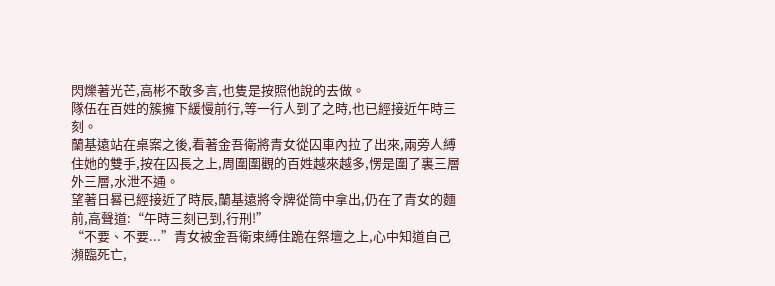閃爍著光芒,高彬不敢多言,也隻是按照他說的去做。
隊伍在百姓的簇擁下緩慢前行,等一行人到了之時,也已經接近午時三刻。
蘭基遠站在桌案之後,看著金吾衛將青女從囚車內拉了出來,兩旁人縛住她的雙手,按在囚長之上,周圍圍觀的百姓越來越多,愣是圍了裏三層外三層,水泄不通。
望著日晷已經接近了時辰,蘭基遠將令牌從筒中拿出,仍在了青女的麵前,高聲道:“午時三刻已到,行刑!”
“不要、不要...”青女被金吾衛束縛住跪在祭壇之上,心中知道自己瀕臨死亡,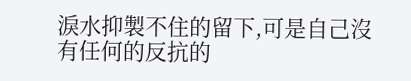淚水抑製不住的留下,可是自己沒有任何的反抗的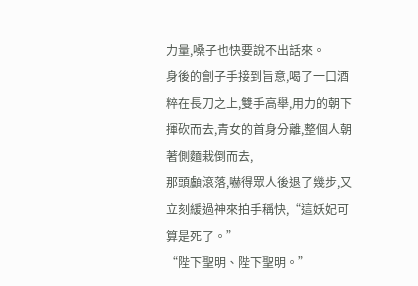力量,嗓子也快要說不出話來。
身後的劊子手接到旨意,喝了一口酒粹在長刀之上,雙手高舉,用力的朝下揮砍而去,青女的首身分離,整個人朝著側麵栽倒而去,
那頭顱滾落,嚇得眾人後退了幾步,又立刻緩過神來拍手稱快,“這妖妃可算是死了。”
“陛下聖明、陛下聖明。”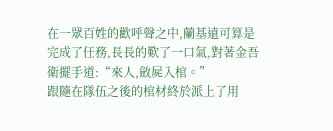在一眾百姓的歡呼聲之中,蘭基遠可算是完成了任務,長長的歎了一口氣,對著金吾衛擺手道:“來人,斂屍入棺。”
跟隨在隊伍之後的棺材終於派上了用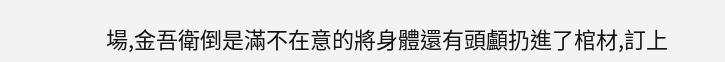場,金吾衛倒是滿不在意的將身體還有頭顱扔進了棺材,訂上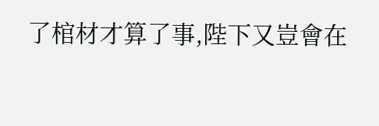了棺材才算了事,陛下又豈會在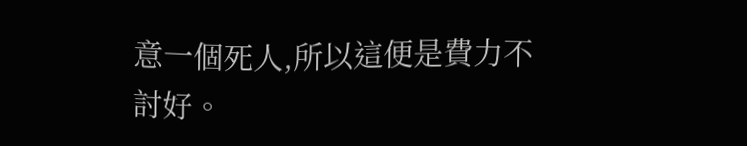意一個死人,所以這便是費力不討好。